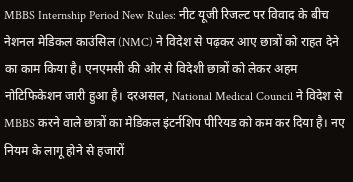MBBS Internship Period New Rules: नीट यूजी रिजल्ट पर विवाद के बीच नेशनल मेडिकल काउंसिल (NMC) ने विदेश से पढ़कर आए छात्रों को राहत देने का काम किया है। एनएमसी की ओर से विदेशी छात्रों को लेकर अहम नोटिफिकेशन जारी हुआ है। दरअसल, National Medical Council ने विदेश से MBBS करने वाले छात्रों का मेडिकल इंटर्नशिप पीरियड को कम कर दिया है। नए नियम के लागू होने से हजारों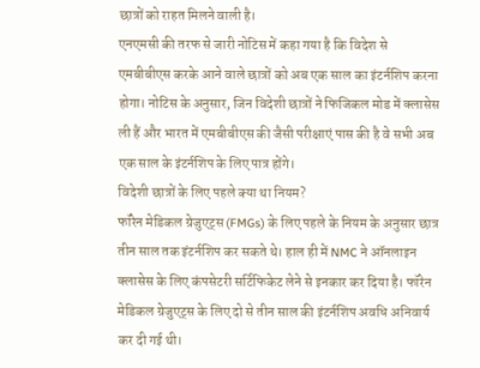छात्रों को राहत मिलने वाली है।
एनएमसी की तरफ से जारी नोटिस में कहा गया है कि विदेश से एमबीबीएस करके आने वाले छात्रों को अब एक साल का इंटर्नशिप करना होगा। नोटिस के अनुसार, जिन विदेशी छात्रों ने फिजिकल मोड में क्लासेस ली हैं और भारत में एमबीबीएस की जैसी परीक्षाएं पास की है वे सभी अब एक साल के इंटर्नशिप के लिए पात्र होंगे।
विदेशी छात्रों के लिए पहले क्या था नियम?
फॉरेन मेडिकल ग्रेजुएट्स (FMGs) के लिए पहले के नियम के अनुसार छात्र तीन साल तक इंटर्नशिप कर सकते थे। हाल ही में NMC ने ऑनलाइन क्लासेस के लिए कंपसेटरी सर्टिफिकेट लेने से इनकार कर दिया है। फॉरेन मेडिकल ग्रेजुएट्स के लिए दो से तीन साल की इंटर्नशिप अवधि अनिवार्य कर दी गई थी।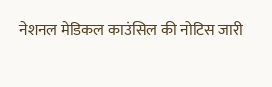नेशनल मेडिकल काउंसिल की नोटिस जारी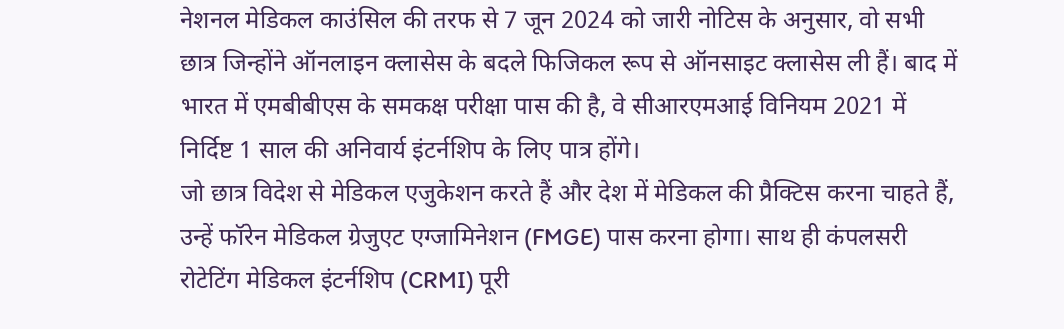नेशनल मेडिकल काउंसिल की तरफ से 7 जून 2024 को जारी नोटिस के अनुसार, वो सभी छात्र जिन्होंने ऑनलाइन क्लासेस के बदले फिजिकल रूप से ऑनसाइट क्लासेस ली हैं। बाद में भारत में एमबीबीएस के समकक्ष परीक्षा पास की है, वे सीआरएमआई विनियम 2021 में निर्दिष्ट 1 साल की अनिवार्य इंटर्नशिप के लिए पात्र होंगे।
जो छात्र विदेश से मेडिकल एजुकेशन करते हैं और देश में मेडिकल की प्रैक्टिस करना चाहते हैं, उन्हें फॉरेन मेडिकल ग्रेजुएट एग्जामिनेशन (FMGE) पास करना होगा। साथ ही कंपलसरी रोटेटिंग मेडिकल इंटर्नशिप (CRMI) पूरी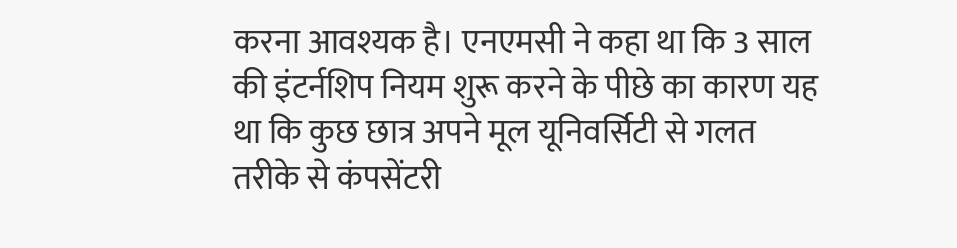करना आवश्यक है। एनएमसी ने कहा था कि 3 साल की इंटर्नशिप नियम शुरू करने के पीछे का कारण यह था कि कुछ छात्र अपने मूल यूनिवर्सिटी से गलत तरीके से कंपसेंटरी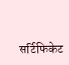सर्टिफिकेट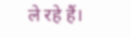ले रहे हैं।